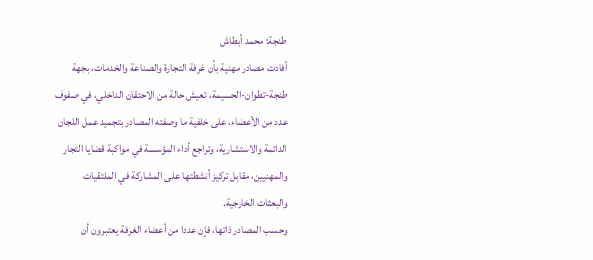طنجة: محمد أبطاش
أفادت مصادر مهنية بأن غرفة التجارة والصناعة والخدمات، بجهة طنجة-تطوان-الحسيمة، تعيش حالة من الاحتقان الداخلي، في صفوف عدد من الأعضاء، على خلفية ما وصفته المصادر بتجميد عمل اللجان الدائمة والاستشارية، وتراجع أداء المؤسسة في مواكبة قضايا التجار والمهنيين، مقابل تركيز أنشطتها على المشاركة في الملتقيات والبعثات الخارجية.
وحسب المصادر ذاتها، فإن عددا من أعضاء الغرفة يعتبرون أن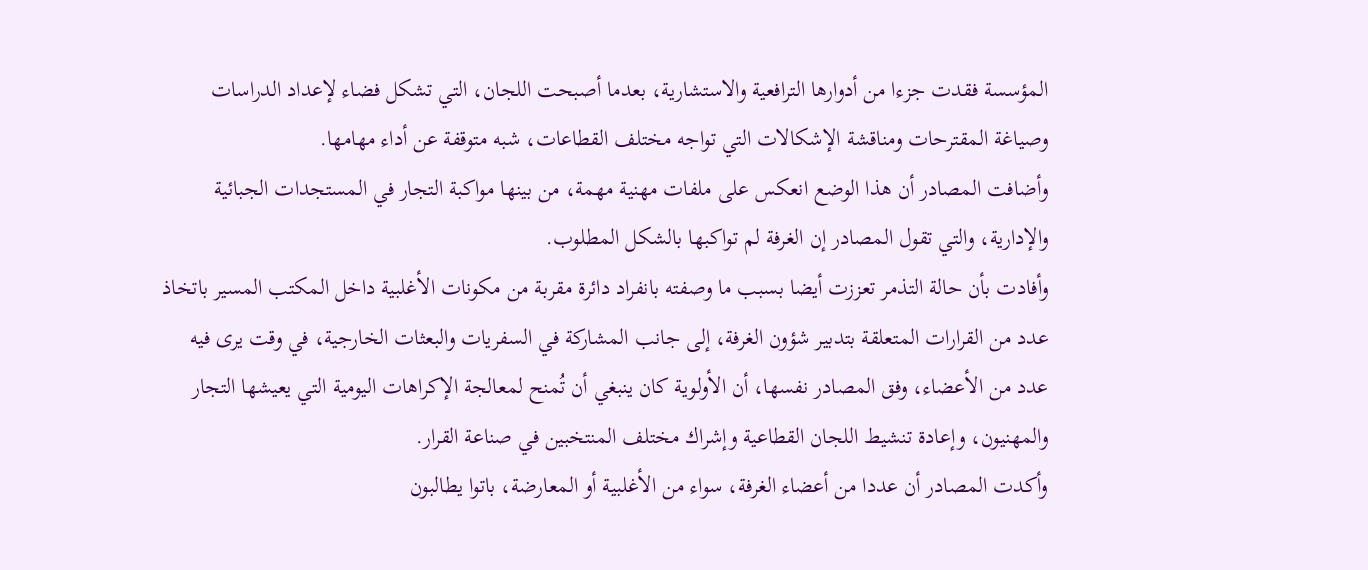المؤسسة فقدت جزءا من أدوارها الترافعية والاستشارية، بعدما أصبحت اللجان، التي تشكل فضاء لإعداد الدراسات وصياغة المقترحات ومناقشة الإشكالات التي تواجه مختلف القطاعات، شبه متوقفة عن أداء مهامها.
وأضافت المصادر أن هذا الوضع انعكس على ملفات مهنية مهمة، من بينها مواكبة التجار في المستجدات الجبائية والإدارية، والتي تقول المصادر إن الغرفة لم تواكبها بالشكل المطلوب.
وأفادت بأن حالة التذمر تعززت أيضا بسبب ما وصفته بانفراد دائرة مقربة من مكونات الأغلبية داخل المكتب المسير باتخاذ عدد من القرارات المتعلقة بتدبير شؤون الغرفة، إلى جانب المشاركة في السفريات والبعثات الخارجية، في وقت يرى فيه عدد من الأعضاء، وفق المصادر نفسها، أن الأولوية كان ينبغي أن تُمنح لمعالجة الإكراهات اليومية التي يعيشها التجار والمهنيون، وإعادة تنشيط اللجان القطاعية وإشراك مختلف المنتخبين في صناعة القرار.
وأكدت المصادر أن عددا من أعضاء الغرفة، سواء من الأغلبية أو المعارضة، باتوا يطالبون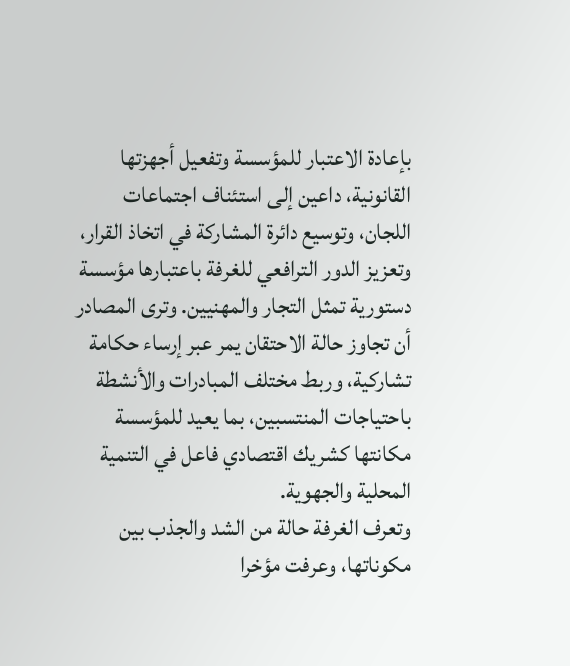بإعادة الاعتبار للمؤسسة وتفعيل أجهزتها القانونية، داعين إلى استئناف اجتماعات اللجان، وتوسيع دائرة المشاركة في اتخاذ القرار، وتعزيز الدور الترافعي للغرفة باعتبارها مؤسسة دستورية تمثل التجار والمهنيين. وترى المصادر أن تجاوز حالة الاحتقان يمر عبر إرساء حكامة تشاركية، وربط مختلف المبادرات والأنشطة باحتياجات المنتسبين، بما يعيد للمؤسسة مكانتها كشريك اقتصادي فاعل في التنمية المحلية والجهوية.
وتعرف الغرفة حالة من الشد والجذب بين مكوناتها، وعرفت مؤخرا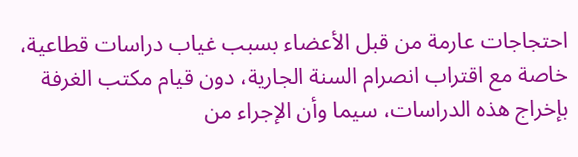احتجاجات عارمة من قبل الأعضاء بسبب غياب دراسات قطاعية، خاصة مع اقتراب انصرام السنة الجارية، دون قيام مكتب الغرفة بإخراج هذه الدراسات، سيما وأن الإجراء من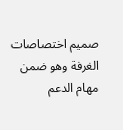صميم اختصاصات الغرفة وهو ضمن مهام الدعم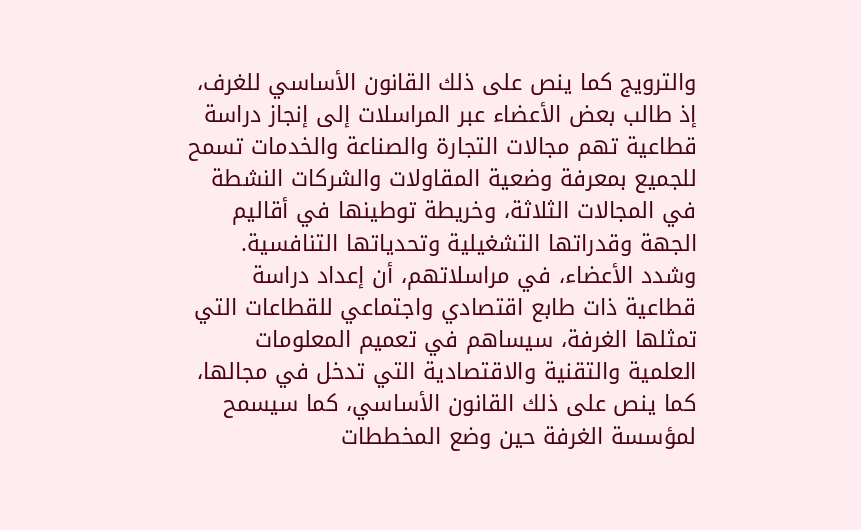والترويج كما ينص على ذلك القانون الأساسي للغرف، إذ طالب بعض الأعضاء عبر المراسلات إلى إنجاز دراسة قطاعية تهم مجالات التجارة والصناعة والخدمات تسمح للجميع بمعرفة وضعية المقاولات والشركات النشطة في المجالات الثلاثة، وخريطة توطينها في أقاليم الجهة وقدراتها التشغيلية وتحدياتها التنافسية.
وشدد الأعضاء، في مراسلاتهم، أن إعداد دراسة قطاعية ذات طابع اقتصادي واجتماعي للقطاعات التي تمثلها الغرفة، سيساهم في تعميم المعلومات العلمية والتقنية والاقتصادية التي تدخل في مجالها، كما ينص على ذلك القانون الأساسي، كما سيسمح لمؤسسة الغرفة حين وضع المخططات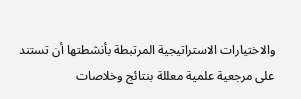والاختيارات الاستراتيجية المرتبطة بأنشطتها أن تستند على مرجعية علمية معللة بنتائج وخلاصات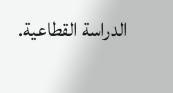الدراسة القطاعية.